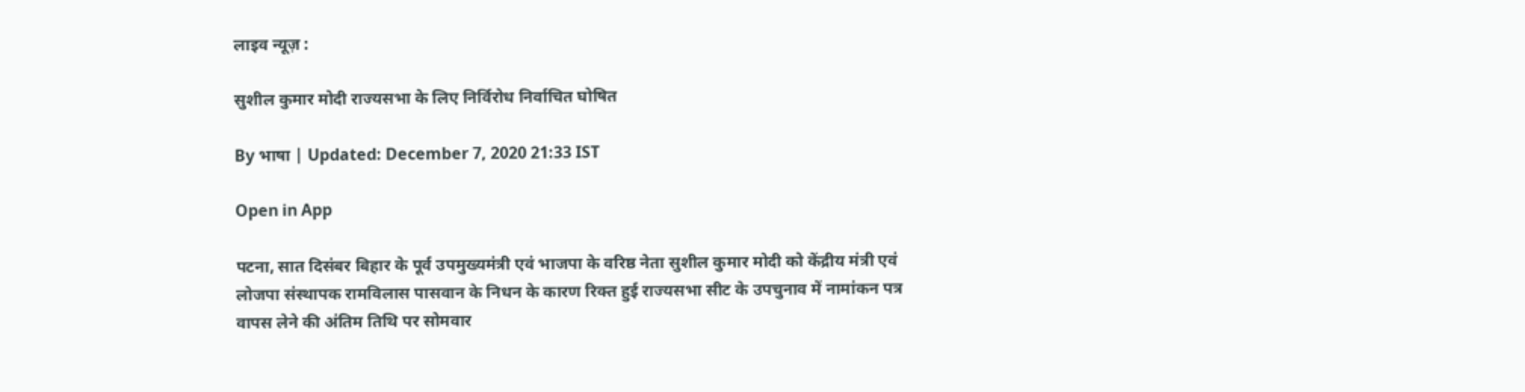लाइव न्यूज़ :

सुशील कुमार मोदी राज्यसभा के लिए निर्विरोध निर्वाचित घोषित

By भाषा | Updated: December 7, 2020 21:33 IST

Open in App

पटना, सात दिसंबर बिहार के पूर्व उपमुख्यमंत्री एवं भाजपा के वरिष्ठ नेता सुशील कुमार मोदी को केंद्रीय मंत्री एवं लोजपा संस्थापक रामविलास पासवान के निधन के कारण रिक्त हुई राज्यसभा सीट के उपचुनाव में नामांकन पत्र वापस लेने की अंतिम तिथि पर सोमवार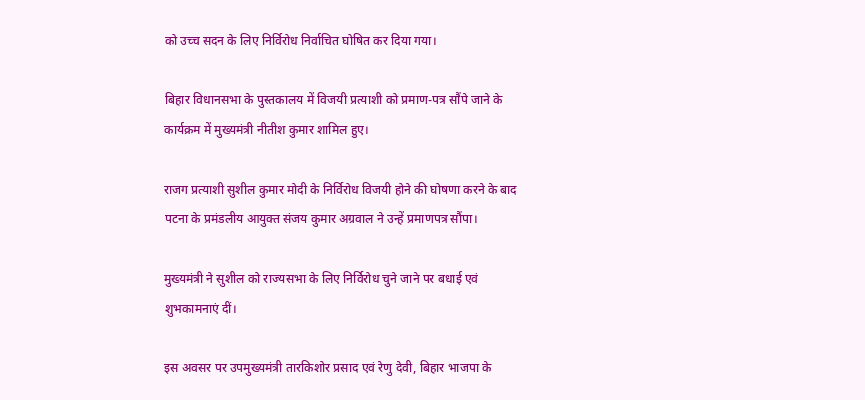को उच्च सदन के लिए निर्विरोध निर्वाचित घोषित कर दिया गया।

बिहार विधानसभा के पुस्तकालय में विजयी प्रत्याशी को प्रमाण-पत्र सौंपे जाने के कार्यक्रम में मुख्यमंत्री नीतीश कुमार शामिल हुए।

राजग प्रत्याशी सुशील कुमार मोदी के निर्विरोध विजयी होने की घोषणा करने के बाद पटना के प्रमंडलीय आयुक्त संजय कुमार अग्रवाल ने उन्हें प्रमाणपत्र सौंपा।

मुख्यमंत्री ने सुशील को राज्यसभा के लिए निर्विरोध चुने जाने पर बधाई एवं शुभकामनाएं दीं।

इस अवसर पर उपमुख्यमंत्री तारकिशोर प्रसाद एवं रेणु देवी, बिहार भाजपा के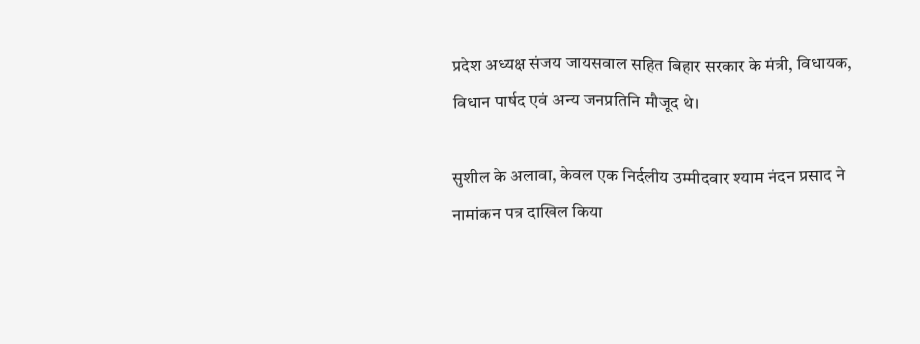प्रदेश अध्यक्ष संजय जायसवाल सहित बिहार सरकार के मंत्री, विधायक, विधान पार्षद एवं अन्य जनप्रतिनि मौजूद थे।

सुशील के अलावा, केवल एक निर्दलीय उम्मीदवार श्याम नंदन प्रसाद ने नामांकन पत्र दाखिल किया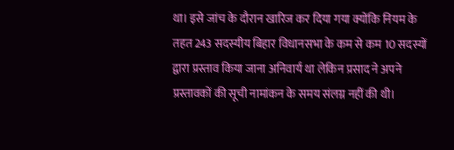था। इसे जांच के दौरान खारिज कर दिया गया क्योंकि नियम के तहत 243 सदस्यीय बिहार विधानसभा के कम से कम 10 सदस्यों द्वारा प्रस्ताव किया जाना अनिवार्य था लेकिन प्रसाद ने अपने प्रस्तावकों की सूची नामांकन के समय संलग्न नहीं की थी।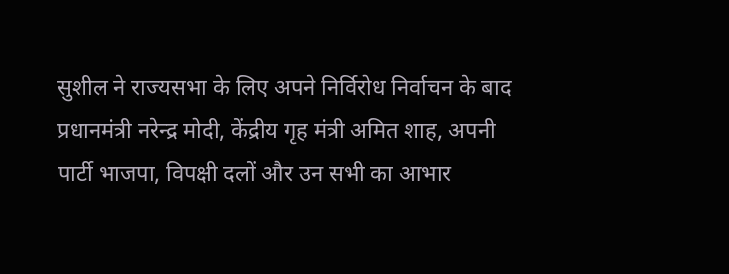सुशील ने राज्यसभा के लिए अपने निर्विरोध निर्वाचन के बाद प्रधानमंत्री नरेन्द्र मोदी, केंद्रीय गृह मंत्री अमित शाह, अपनी पार्टी भाजपा, विपक्षी दलों और उन सभी का आभार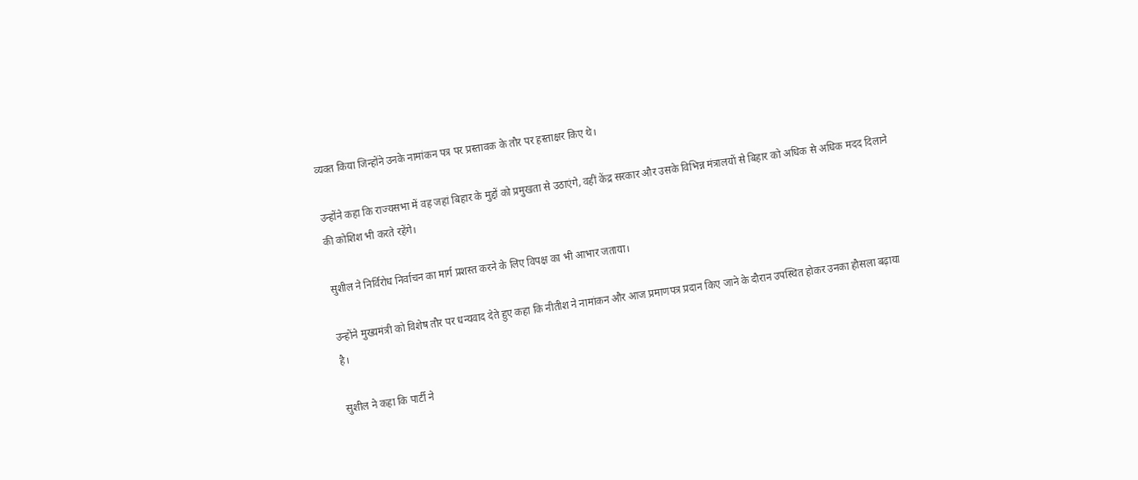व्यक्त किया जिन्होंने उनके नामांकन पत्र पर प्रस्तावक के तौर पर हस्ताक्षर किए थे।

उन्होंने कहा कि राज्यसभा में वह जहां बिहार के मुद्दों को प्रमुखता से उठाएंगे, वहीं केंद्र सरकार और उसके विभिन्न मंत्रालयों से बिहार को अधिक से अधिक मदद दिलाने की कोशिश भी करते रहेंगे।

सुशील ने निर्विरोध निर्वाचन का मार्ग प्रशस्त करने के लिए विपक्ष का भी आभार जताया।

उन्होंने मुख्यमंत्री को विशेष तौर पर धन्यवाद देते हुए कहा कि नीतीश ने नामांकन और आज प्रमाणपत्र प्रदान किए जाने के दौरान उपस्थित होकर उनका हौसला बढ़ाया है।

सुशील ने कहा कि पार्टी ने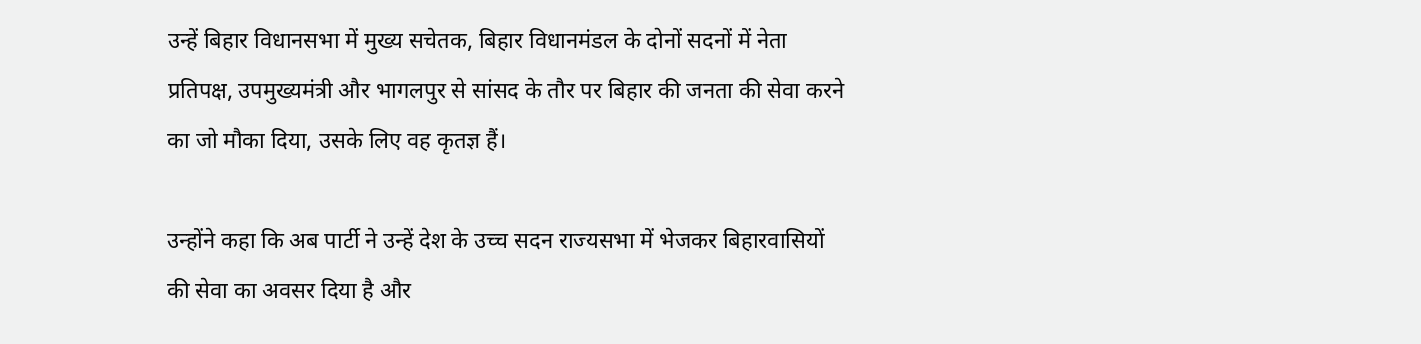उन्हें बिहार विधानसभा में मुख्य सचेतक, बिहार विधानमंडल के दोनों सदनों में नेता प्रतिपक्ष, उपमुख्यमंत्री और भागलपुर से सांसद के तौर पर बिहार की जनता की सेवा करने का जो मौका दिया, उसके लिए वह कृतज्ञ हैं।

उन्होंने कहा कि अब पार्टी ने उन्हें देश के उच्च सदन राज्यसभा में भेजकर बिहारवासियों की सेवा का अवसर दिया है और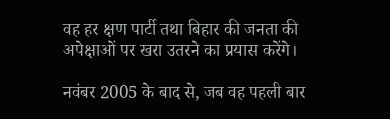वह हर क्षण पार्टी तथा बिहार की जनता की अपेक्षाओं पर खरा उतरने का प्रयास करेंगे।

नवंबर 2005 के बाद से, जब वह पहली बार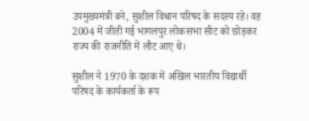उपमुख्यमंत्री बने, सुशील विधान परिषद के सदस्य रहे। वह 2004 में जीती गई भागलपुर लोकसभा सीट को छोड़कर राज्य की राजनीति में लौट आए थे।

सुशील ने 1970 के दशक में अखिल भारतीय विद्यार्थी परिषद के कार्यकर्ता के रूप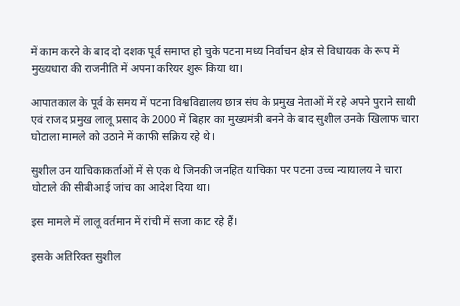में काम करने के बाद दो दशक पूर्व समाप्त हो चुके पटना मध्य निर्वाचन क्षेत्र से विधायक के रूप में मुख्यधारा की राजनीति में अपना करियर शुरू किया था।

आपातकाल के पूर्व के समय में पटना विश्वविद्यालय छात्र संघ के प्रमुख नेताओं में रहे अपने पुराने साथी एवं राजद प्रमुख लालू प्रसाद के 2000 में बिहार का मुख्यमंत्री बनने के बाद सुशील उनके खिलाफ चारा घोटाला मामले को उठाने में काफी सक्रिय रहे थे।

सुशील उन याचिकाकर्ताओं में से एक थे जिनकी जनहित याचिका पर पटना उच्च न्यायालय ने चारा घोटाले की सीबीआई जांच का आदेश दिया था।

इस मामले में लालू वर्तमान में रांची में सजा काट रहे हैं।

इसके अतिरिक्त सुशील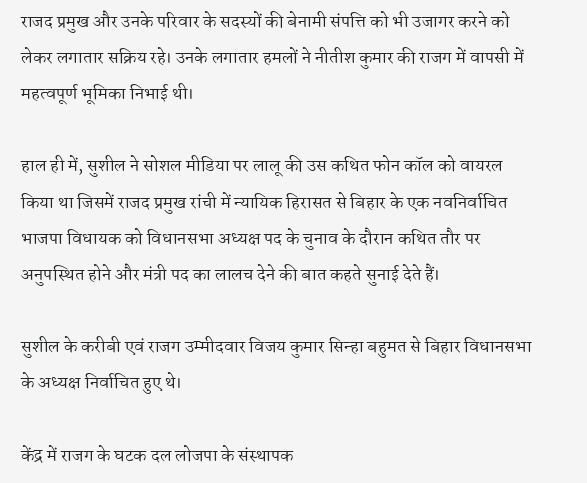राजद प्रमुख और उनके परिवार के सदस्यों की बेनामी संपत्ति को भी उजागर करने को लेकर लगातार सक्रिय रहे। उनके लगातार हमलों ने नीतीश कुमार की राजग में वापसी में महत्वपूर्ण भूमिका निभाई थी।

हाल ही में, सुशील ने सोशल मीडिया पर लालू की उस कथित फोन कॉल को वायरल किया था जिसमें राजद प्रमुख रांची में न्यायिक हिरासत से बिहार के एक नवनिर्वाचित भाजपा विधायक को विधानसभा अध्यक्ष पद के चुनाव के दौरान कथित तौर पर अनुपस्थित होने और मंत्री पद का लालच देने की बात कहते सुनाई देते हैं।

सुशील के करीबी एवं राजग उम्मीदवार विजय कुमार सिन्हा बहुमत से बिहार विधानसभा के अध्यक्ष निर्वाचित हुए थे।

केंद्र में राजग के घटक दल लोजपा के संस्थापक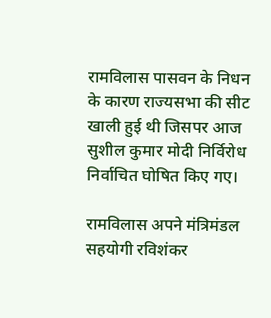रामविलास पासवन के निधन के कारण राज्यसभा की सीट खाली हुई थी जिसपर आज सुशील कुमार मोदी निर्विरोध निर्वाचित घोषित किए गए।

रामविलास अपने मंत्रिमंडल सहयोगी रविशंकर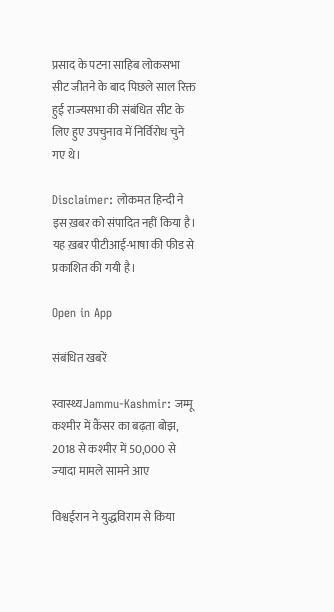प्रसाद के पटना साहिब लोकसभा सीट जीतने के बाद पिछले साल रिक्त हुई राज्यसभा की संबंधित सीट के लिए हुए उपचुनाव में निर्विरोध चुने गए थे।

Disclaimer: लोकमत हिन्दी ने इस ख़बर को संपादित नहीं किया है। यह ख़बर पीटीआई-भाषा की फीड से प्रकाशित की गयी है।

Open in App

संबंधित खबरें

स्वास्थ्यJammu-Kashmir: जम्‍मू कश्‍मीर में कैंसर का बढ़ता बोझ, 2018 से कश्मीर में 50,000 से ज्‍यादा मामले सामने आए

विश्वईरान ने युद्धविराम से किया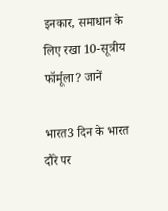इनकार, समाधान के लिए रखा 10-सूत्रीय फॉर्मूला? जानें

भारत3 दिन के भारत दौरे पर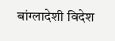बांग्लादेशी विदेश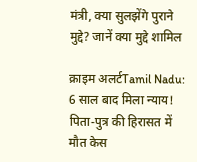मंत्री, क्या सुलझेंगे पुराने मुद्दे? जानें क्या मुद्दे शामिल

क्राइम अलर्टTamil Nadu: 6 साल बाद मिला न्याय! पिता-पुत्र की हिरासत में मौत केस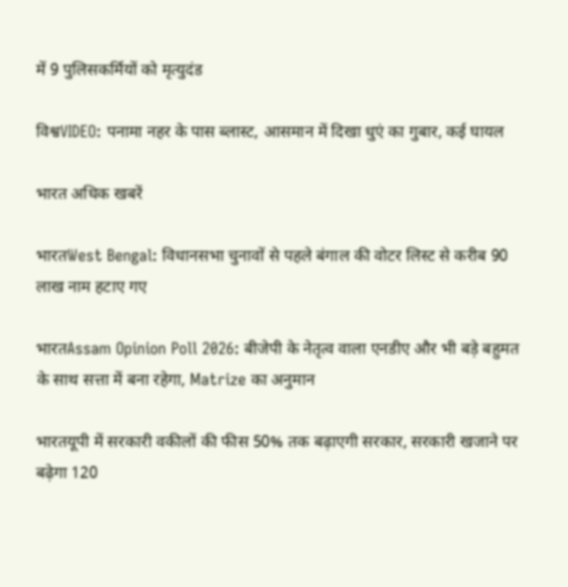में 9 पुलिसकर्मियों को मृत्युदंड

विश्वVIDEO: पनामा नहर के पास ब्लास्ट, आसमान में दिखा धुएं का गुबार, कई घायल

भारत अधिक खबरें

भारतWest Bengal: विधानसभा चुनावों से पहले बंगाल की वोटर लिस्ट से करीब 90 लाख नाम हटाए गए

भारतAssam Opinion Poll 2026: बीजेपी के नेतृत्व वाला एनडीए और भी बड़े बहुमत के साथ सत्ता में बना रहेगा, Matrize का अनुमान

भारतयूपी में सरकारी वकीलों की फीस 50% तक बढ़ाएगी सरकार, सरकारी खजाने पर बढ़ेगा 120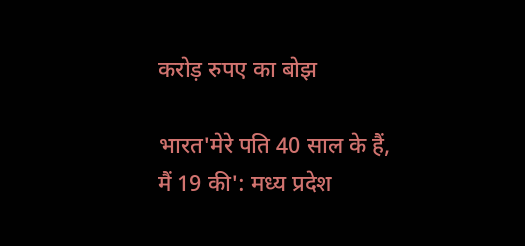करोड़ रुपए का बोझ

भारत'मेरे पति 40 साल के हैं, मैं 19 की': मध्य प्रदेश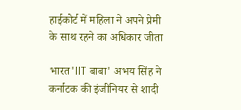हाईकोर्ट में महिला ने अपने प्रेमी के साथ रहने का अधिकार जीता

भारत'IIT बाबा' अभय सिंह ने कर्नाटक की इंजीनियर से शादी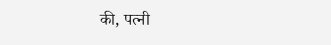की, पत्नी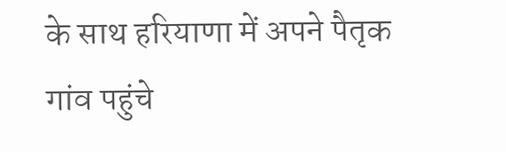के साथ हरियाणा में अपने पैतृक गांव पहुंचे